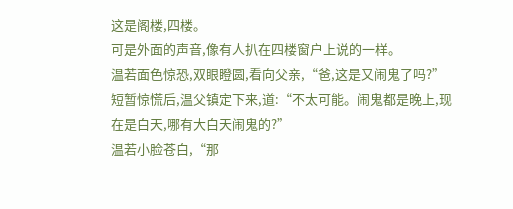这是阁楼,四楼。
可是外面的声音,像有人扒在四楼窗户上说的一样。
温若面色惊恐,双眼瞪圆,看向父亲,“爸,这是又闹鬼了吗?”
短暂惊慌后,温父镇定下来,道:“不太可能。闹鬼都是晚上,现在是白天,哪有大白天闹鬼的?”
温若小脸苍白,“那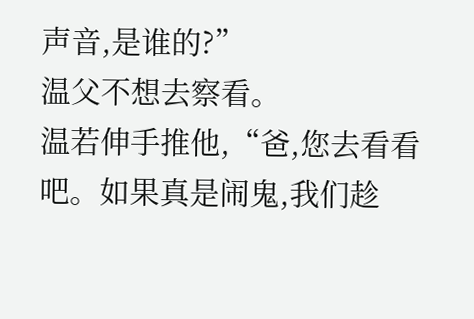声音,是谁的?”
温父不想去察看。
温若伸手推他,“爸,您去看看吧。如果真是闹鬼,我们趁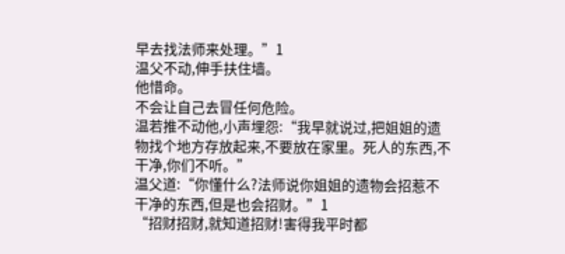早去找法师来处理。”1
温父不动,伸手扶住墙。
他惜命。
不会让自己去冒任何危险。
温若推不动他,小声埋怨:“我早就说过,把姐姐的遗物找个地方存放起来,不要放在家里。死人的东西,不干净,你们不听。”
温父道:“你懂什么?法师说你姐姐的遗物会招惹不干净的东西,但是也会招财。”1
“招财招财,就知道招财!害得我平时都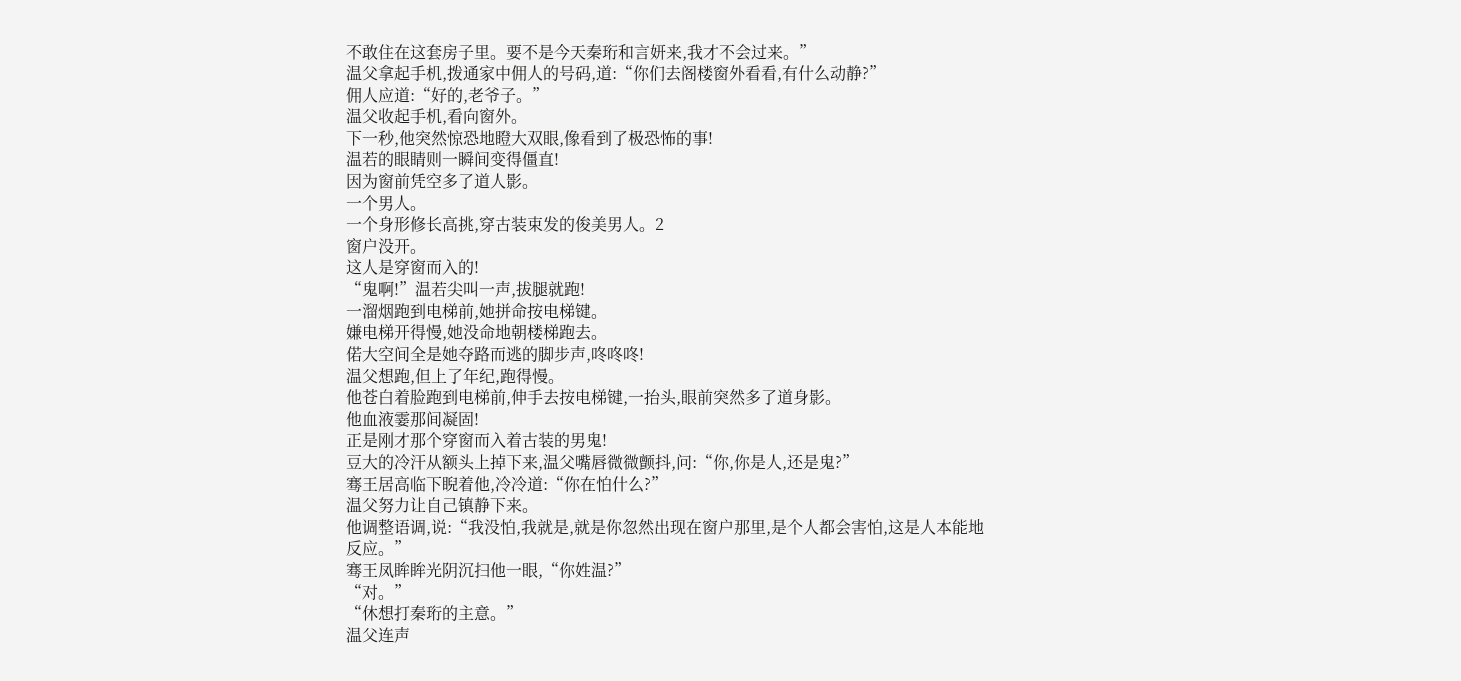不敢住在这套房子里。要不是今天秦珩和言妍来,我才不会过来。”
温父拿起手机,拨通家中佣人的号码,道:“你们去阁楼窗外看看,有什么动静?”
佣人应道:“好的,老爷子。”
温父收起手机,看向窗外。
下一秒,他突然惊恐地瞪大双眼,像看到了极恐怖的事!
温若的眼睛则一瞬间变得僵直!
因为窗前凭空多了道人影。
一个男人。
一个身形修长高挑,穿古装束发的俊美男人。2
窗户没开。
这人是穿窗而入的!
“鬼啊!”温若尖叫一声,拔腿就跑!
一溜烟跑到电梯前,她拼命按电梯键。
嫌电梯开得慢,她没命地朝楼梯跑去。
偌大空间全是她夺路而逃的脚步声,咚咚咚!
温父想跑,但上了年纪,跑得慢。
他苍白着脸跑到电梯前,伸手去按电梯键,一抬头,眼前突然多了道身影。
他血液霎那间凝固!
正是刚才那个穿窗而入着古装的男鬼!
豆大的冷汗从额头上掉下来,温父嘴唇微微颤抖,问:“你,你是人,还是鬼?”
骞王居高临下睨着他,冷冷道:“你在怕什么?”
温父努力让自己镇静下来。
他调整语调,说:“我没怕,我就是,就是你忽然出现在窗户那里,是个人都会害怕,这是人本能地反应。”
骞王凤眸眸光阴沉扫他一眼,“你姓温?”
“对。”
“休想打秦珩的主意。”
温父连声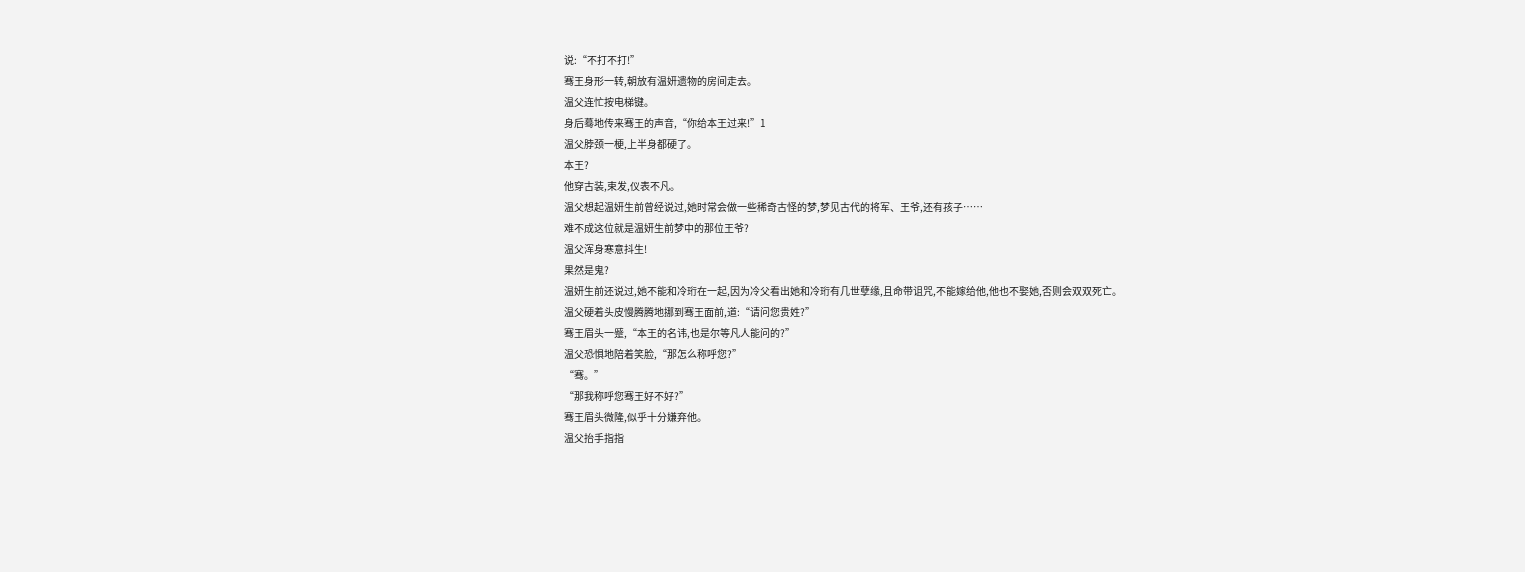说:“不打不打!”
骞王身形一转,朝放有温妍遗物的房间走去。
温父连忙按电梯键。
身后蓦地传来骞王的声音,“你给本王过来!”1
温父脖颈一梗,上半身都硬了。
本王?
他穿古装,束发,仪表不凡。
温父想起温妍生前曾经说过,她时常会做一些稀奇古怪的梦,梦见古代的将军、王爷,还有孩子……
难不成这位就是温妍生前梦中的那位王爷?
温父浑身寒意抖生!
果然是鬼?
温妍生前还说过,她不能和冷珩在一起,因为冷父看出她和冷珩有几世孽缘,且命带诅咒,不能嫁给他,他也不娶她,否则会双双死亡。
温父硬着头皮慢腾腾地挪到骞王面前,道:“请问您贵姓?”
骞王眉头一蹙,“本王的名讳,也是尔等凡人能问的?”
温父恐惧地陪着笑脸,“那怎么称呼您?”
“骞。”
“那我称呼您骞王好不好?”
骞王眉头微隆,似乎十分嫌弃他。
温父抬手指指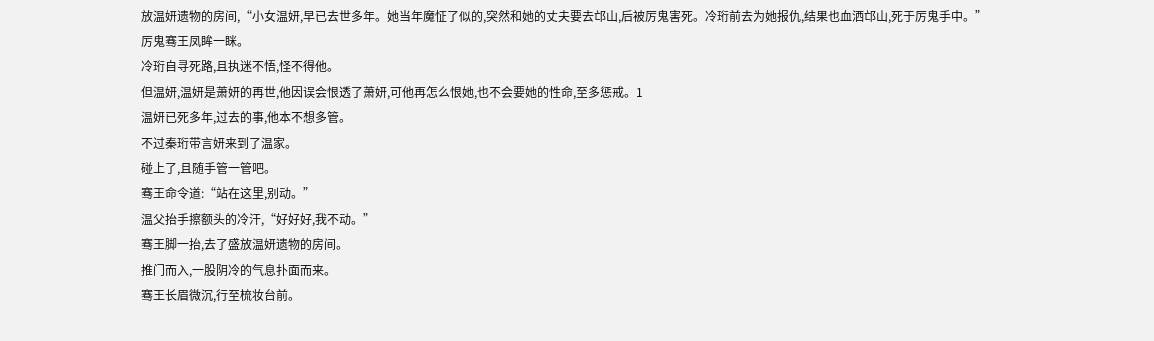放温妍遗物的房间,“小女温妍,早已去世多年。她当年魔怔了似的,突然和她的丈夫要去邙山,后被厉鬼害死。冷珩前去为她报仇,结果也血洒邙山,死于厉鬼手中。”
厉鬼骞王凤眸一眯。
冷珩自寻死路,且执迷不悟,怪不得他。
但温妍,温妍是萧妍的再世,他因误会恨透了萧妍,可他再怎么恨她,也不会要她的性命,至多惩戒。1
温妍已死多年,过去的事,他本不想多管。
不过秦珩带言妍来到了温家。
碰上了,且随手管一管吧。
骞王命令道:“站在这里,别动。”
温父抬手擦额头的冷汗,“好好好,我不动。”
骞王脚一抬,去了盛放温妍遗物的房间。
推门而入,一股阴冷的气息扑面而来。
骞王长眉微沉,行至梳妆台前。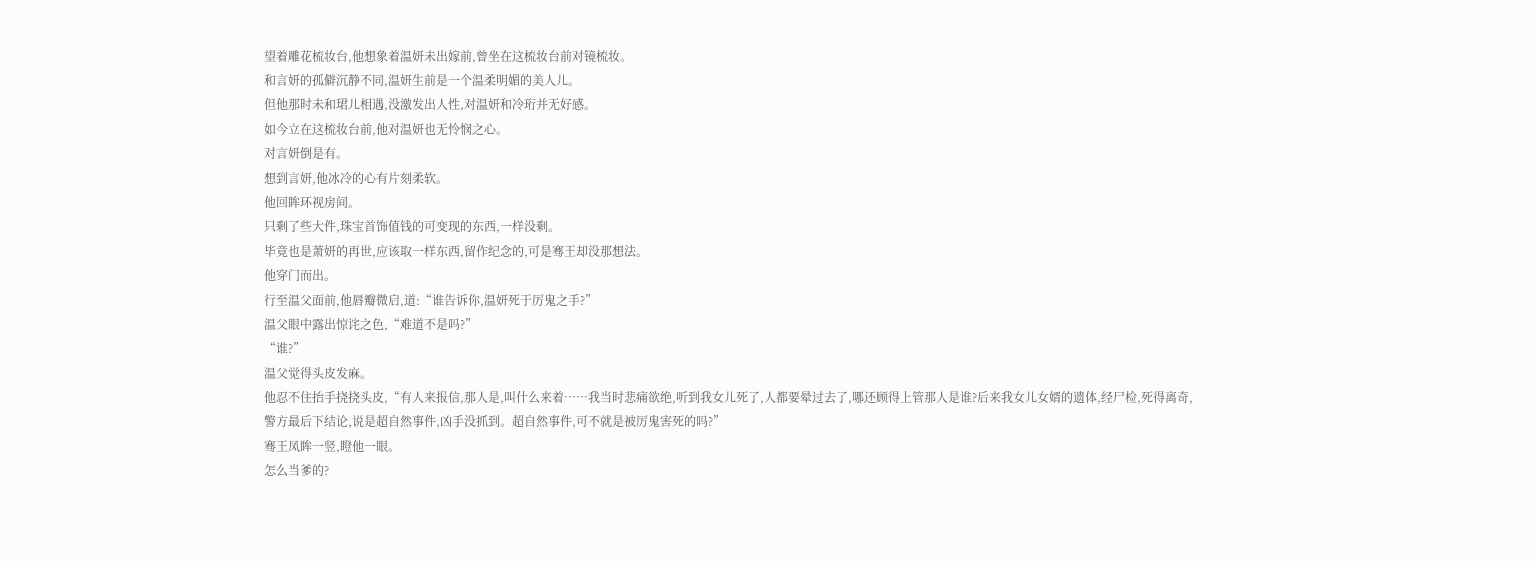望着雕花梳妆台,他想象着温妍未出嫁前,曾坐在这梳妆台前对镜梳妆。
和言妍的孤僻沉静不同,温妍生前是一个温柔明媚的美人儿。
但他那时未和珺儿相遇,没激发出人性,对温妍和冷珩并无好感。
如今立在这梳妆台前,他对温妍也无怜悯之心。
对言妍倒是有。
想到言妍,他冰冷的心有片刻柔软。
他回眸环视房间。
只剩了些大件,珠宝首饰值钱的可变现的东西,一样没剩。
毕竟也是萧妍的再世,应该取一样东西,留作纪念的,可是骞王却没那想法。
他穿门而出。
行至温父面前,他唇瓣微启,道:“谁告诉你,温妍死于厉鬼之手?”
温父眼中露出惊诧之色,“难道不是吗?”
“谁?”
温父觉得头皮发麻。
他忍不住抬手挠挠头皮,“有人来报信,那人是,叫什么来着……我当时悲痛欲绝,听到我女儿死了,人都要晕过去了,哪还顾得上管那人是谁?后来我女儿女婿的遗体,经尸检,死得离奇,警方最后下结论,说是超自然事件,凶手没抓到。超自然事件,可不就是被厉鬼害死的吗?”
骞王凤眸一竖,瞪他一眼。
怎么当爹的?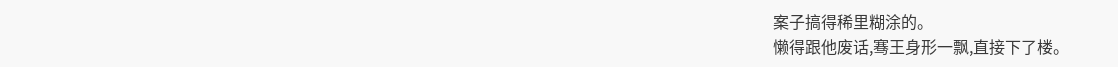案子搞得稀里糊涂的。
懒得跟他废话,骞王身形一飘,直接下了楼。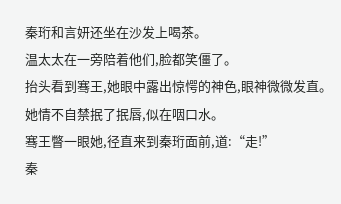秦珩和言妍还坐在沙发上喝茶。
温太太在一旁陪着他们,脸都笑僵了。
抬头看到骞王,她眼中露出惊愕的神色,眼神微微发直。
她情不自禁抿了抿唇,似在咽口水。
骞王瞥一眼她,径直来到秦珩面前,道:“走!”
秦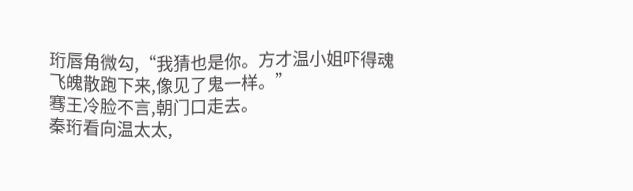珩唇角微勾,“我猜也是你。方才温小姐吓得魂飞魄散跑下来,像见了鬼一样。”
骞王冷脸不言,朝门口走去。
秦珩看向温太太,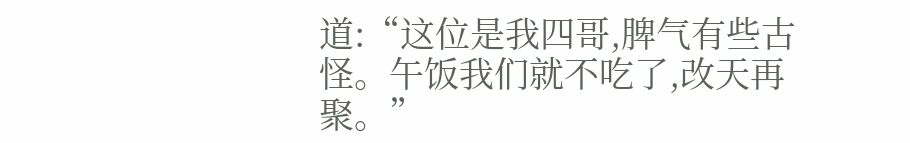道:“这位是我四哥,脾气有些古怪。午饭我们就不吃了,改天再聚。”